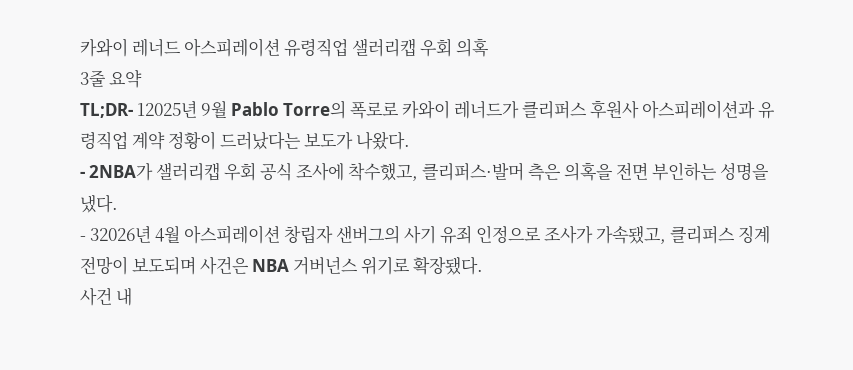카와이 레너드 아스피레이션 유령직업 샐러리캡 우회 의혹
3줄 요약
TL;DR- 12025년 9월 Pablo Torre의 폭로로 카와이 레너드가 클리퍼스 후원사 아스피레이션과 유령직업 계약 정황이 드러났다는 보도가 나왔다.
- 2NBA가 샐러리캡 우회 공식 조사에 착수했고, 클리퍼스·발머 측은 의혹을 전면 부인하는 성명을 냈다.
- 32026년 4월 아스피레이션 창립자 샌버그의 사기 유죄 인정으로 조사가 가속됐고, 클리퍼스 징계 전망이 보도되며 사건은 NBA 거버넌스 위기로 확장됐다.
사건 내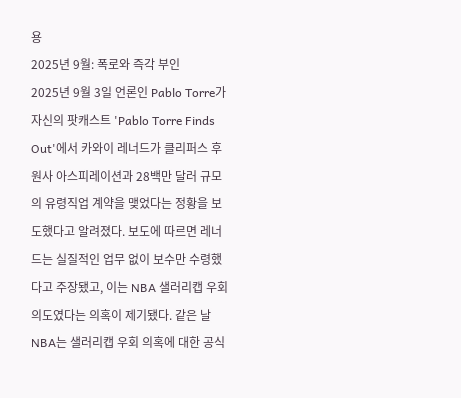용
2025년 9월: 폭로와 즉각 부인
2025년 9월 3일 언론인 Pablo Torre가 자신의 팟캐스트 'Pablo Torre Finds Out'에서 카와이 레너드가 클리퍼스 후원사 아스피레이션과 28백만 달러 규모의 유령직업 계약을 맺었다는 정황을 보도했다고 알려졌다. 보도에 따르면 레너드는 실질적인 업무 없이 보수만 수령했다고 주장됐고, 이는 NBA 샐러리캡 우회 의도였다는 의혹이 제기됐다. 같은 날 NBA는 샐러리캡 우회 의혹에 대한 공식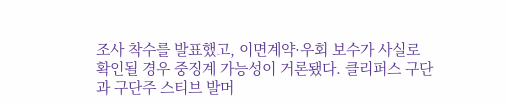조사 착수를 발표했고, 이면계약·우회 보수가 사실로 확인될 경우 중징계 가능성이 거론됐다. 클리퍼스 구단과 구단주 스티브 발머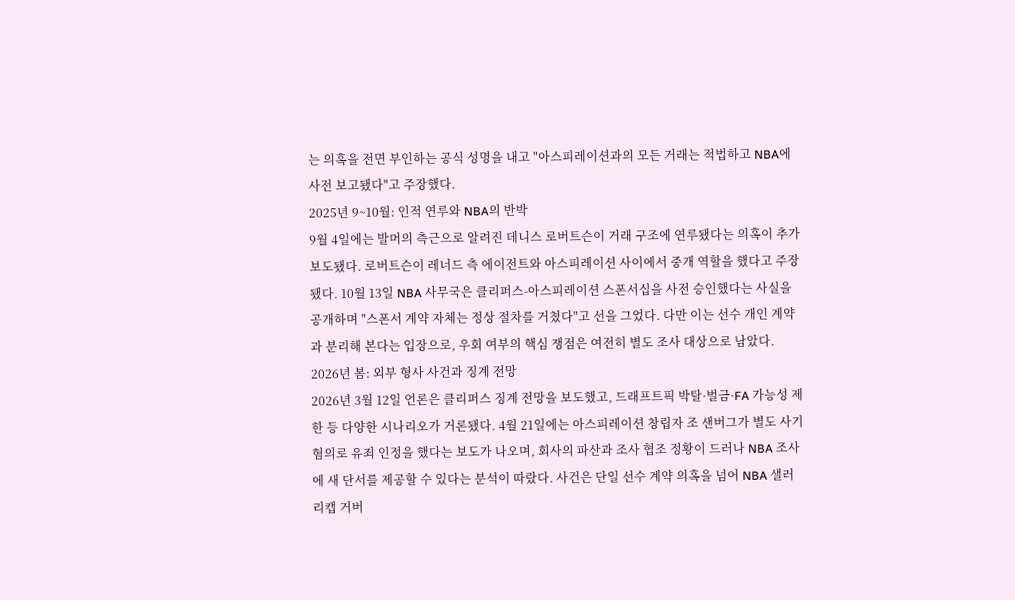는 의혹을 전면 부인하는 공식 성명을 내고 "아스피레이션과의 모든 거래는 적법하고 NBA에 사전 보고됐다"고 주장했다.
2025년 9~10월: 인적 연루와 NBA의 반박
9월 4일에는 발머의 측근으로 알려진 데니스 로버트슨이 거래 구조에 연루됐다는 의혹이 추가 보도됐다. 로버트슨이 레너드 측 에이전트와 아스피레이션 사이에서 중개 역할을 했다고 주장됐다. 10월 13일 NBA 사무국은 클리퍼스-아스피레이션 스폰서십을 사전 승인했다는 사실을 공개하며 "스폰서 계약 자체는 정상 절차를 거쳤다"고 선을 그었다. 다만 이는 선수 개인 계약과 분리해 본다는 입장으로, 우회 여부의 핵심 쟁점은 여전히 별도 조사 대상으로 남았다.
2026년 봄: 외부 형사 사건과 징계 전망
2026년 3월 12일 언론은 클리퍼스 징계 전망을 보도했고, 드래프트픽 박탈·벌금·FA 가능성 제한 등 다양한 시나리오가 거론됐다. 4월 21일에는 아스피레이션 창립자 조 샌버그가 별도 사기 혐의로 유죄 인정을 했다는 보도가 나오며, 회사의 파산과 조사 협조 정황이 드러나 NBA 조사에 새 단서를 제공할 수 있다는 분석이 따랐다. 사건은 단일 선수 계약 의혹을 넘어 NBA 샐러리캡 거버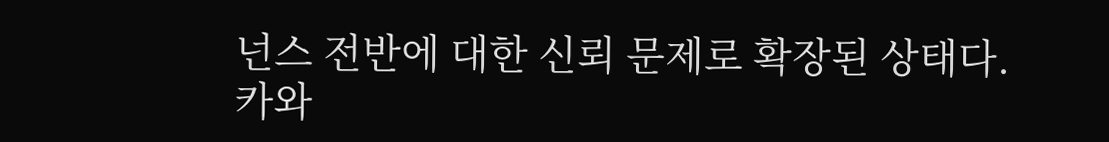넌스 전반에 대한 신뢰 문제로 확장된 상태다.
카와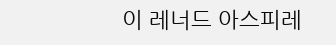이 레너드 아스피레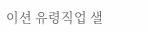이션 유령직업 샐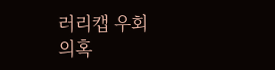러리캡 우회 의혹